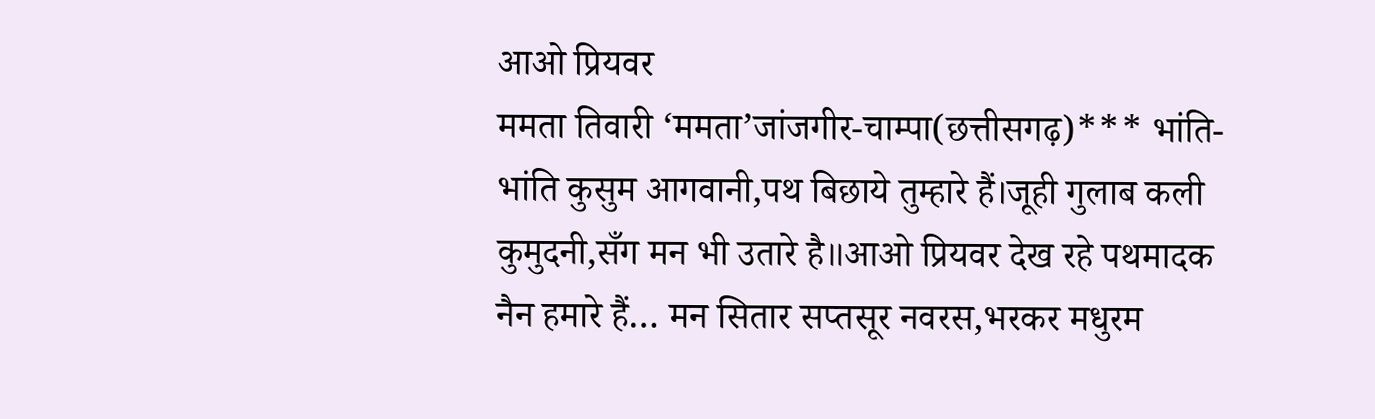आओ प्रियवर
ममता तिवारी ‘ममता’जांजगीर-चाम्पा(छत्तीसगढ़)*** भांति-भांति कुसुम आगवानी,पथ बिछाये तुम्हारे हैं।जूही गुलाब कली कुमुदनी,सँग मन भी उतारे है॥आओ प्रियवर देख रहे पथमादक नैन हमारे हैं… मन सितार सप्तसूर नवरस,भरकर मधुरम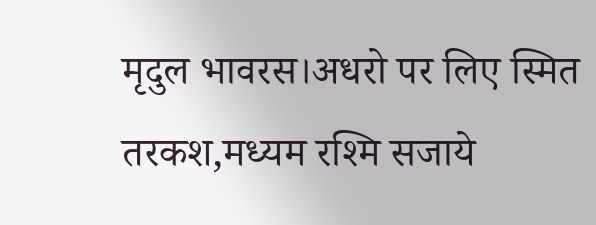मृदुल भावरस।अधरो पर लिए स्मित तरकश,मध्यम रश्मि सजाये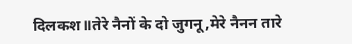दिलकश॥तेरे नैनों के दो जुगनू,मेरे नैनन तारे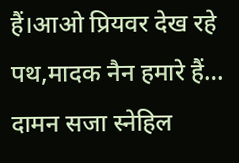हैं।आओ प्रियवर देख रहे पथ,मादक नैन हमारे हैं… दामन सजा स्नेहिल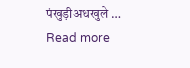पंखुड़ीअधखुले … Read more